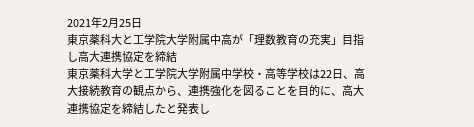2021年2月25日
東京薬科大と工学院大学附属中高が「理数教育の充実」目指し高大連携協定を締結
東京薬科大学と工学院大学附属中学校・高等学校は22日、高大接続教育の観点から、連携強化を図ることを目的に、高大連携協定を締結したと発表し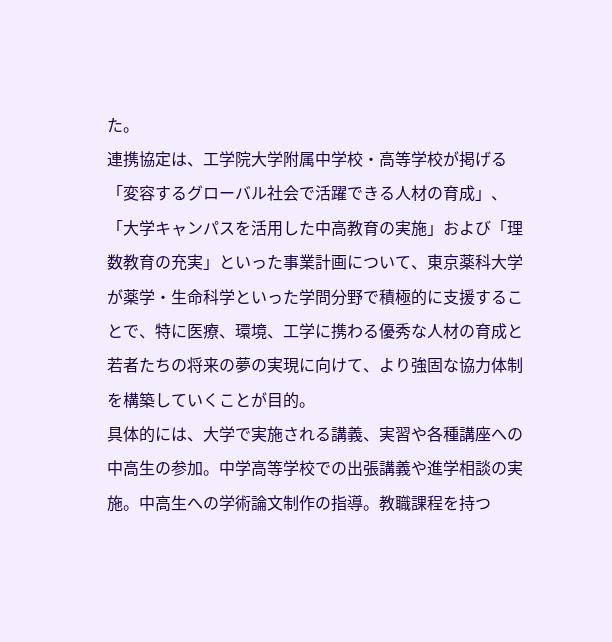た。
連携協定は、工学院大学附属中学校・高等学校が掲げる「変容するグローバル社会で活躍できる人材の育成」、「大学キャンパスを活用した中高教育の実施」および「理数教育の充実」といった事業計画について、東京薬科大学が薬学・生命科学といった学問分野で積極的に支援することで、特に医療、環境、工学に携わる優秀な人材の育成と若者たちの将来の夢の実現に向けて、より強固な協力体制を構築していくことが目的。
具体的には、大学で実施される講義、実習や各種講座への中高生の参加。中学高等学校での出張講義や進学相談の実施。中高生への学術論文制作の指導。教職課程を持つ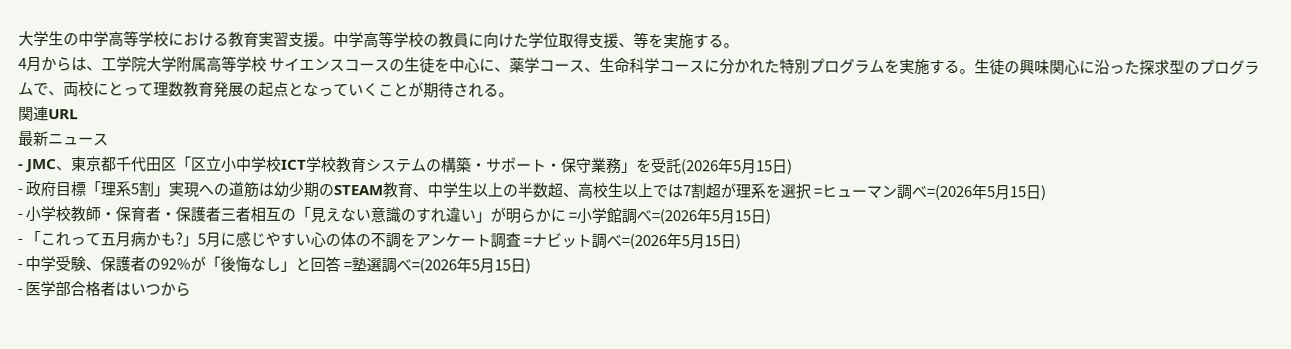大学生の中学高等学校における教育実習支援。中学高等学校の教員に向けた学位取得支援、等を実施する。
4月からは、工学院大学附属高等学校 サイエンスコースの生徒を中心に、薬学コース、生命科学コースに分かれた特別プログラムを実施する。生徒の興味関心に沿った探求型のプログラムで、両校にとって理数教育発展の起点となっていくことが期待される。
関連URL
最新ニュース
- JMC、東京都千代田区「区立小中学校ICT学校教育システムの構築・サポート・保守業務」を受託(2026年5月15日)
- 政府目標「理系5割」実現への道筋は幼少期のSTEAM教育、中学生以上の半数超、高校生以上では7割超が理系を選択 =ヒューマン調べ=(2026年5月15日)
- 小学校教師・保育者・保護者三者相互の「見えない意識のすれ違い」が明らかに =小学館調べ=(2026年5月15日)
- 「これって五月病かも?」5月に感じやすい心の体の不調をアンケート調査 =ナビット調べ=(2026年5月15日)
- 中学受験、保護者の92%が「後悔なし」と回答 =塾選調べ=(2026年5月15日)
- 医学部合格者はいつから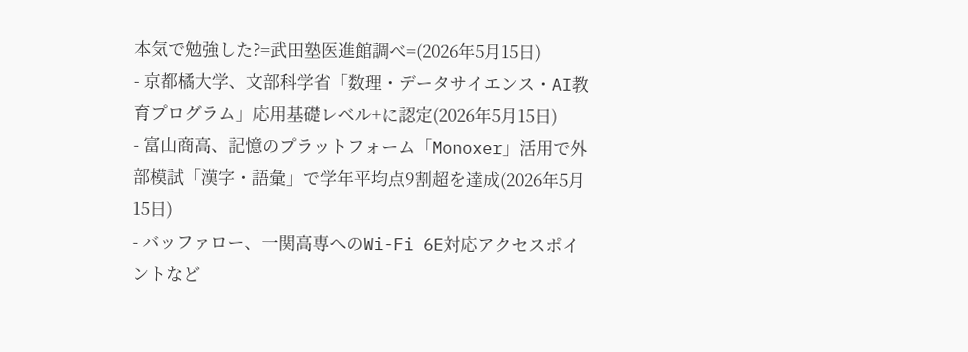本気で勉強した?=武田塾医進館調べ=(2026年5月15日)
- 京都橘大学、文部科学省「数理・データサイエンス・AI教育プログラム」応用基礎レベル+に認定(2026年5月15日)
- 富山商高、記憶のプラットフォーム「Monoxer」活用で外部模試「漢字・語彙」で学年平均点9割超を達成(2026年5月15日)
- バッファロー、一関高専へのWi-Fi 6E対応アクセスポイントなど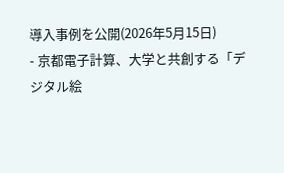導入事例を公開(2026年5月15日)
- 京都電子計算、大学と共創する「デジタル絵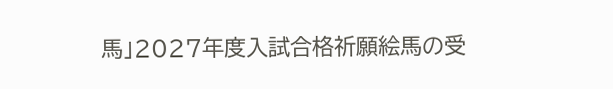馬」2027年度入試合格祈願絵馬の受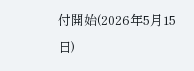付開始(2026年5月15日)